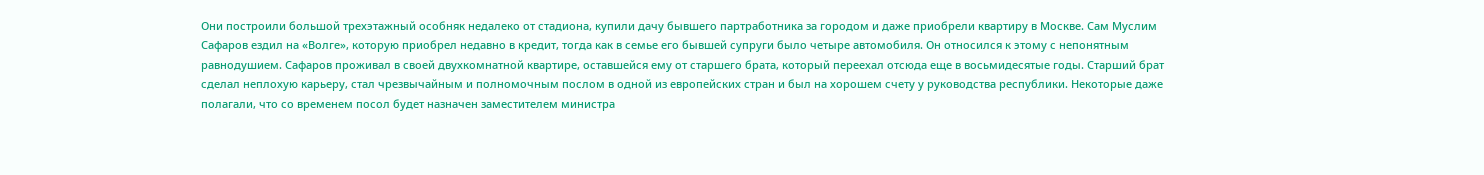Они построили большой трехэтажный особняк недалеко от стадиона, купили дачу бывшего партработника за городом и даже приобрели квартиру в Москве. Сам Муслим Сафаров ездил на «Волге», которую приобрел недавно в кредит, тогда как в семье его бывшей супруги было четыре автомобиля. Он относился к этому с непонятным равнодушием. Сафаров проживал в своей двухкомнатной квартире, оставшейся ему от старшего брата, который переехал отсюда еще в восьмидесятые годы. Старший брат сделал неплохую карьеру, стал чрезвычайным и полномочным послом в одной из европейских стран и был на хорошем счету у руководства республики. Некоторые даже полагали, что со временем посол будет назначен заместителем министра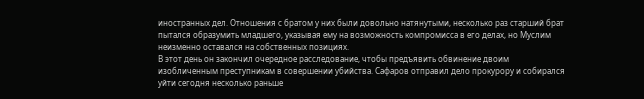иностранных дел. Отношения с братом у них были довольно натянутыми, несколько раз старший брат пытался образумить младшего, указывая ему на возможность компромисса в его делах, но Муслим неизменно оставался на собственных позициях.
В этот день он закончил очередное расследование, чтобы предъявить обвинение двоим изобличенным преступникам в совершении убийства. Сафаров отправил дело прокурору и собирался уйти сегодня несколько раньше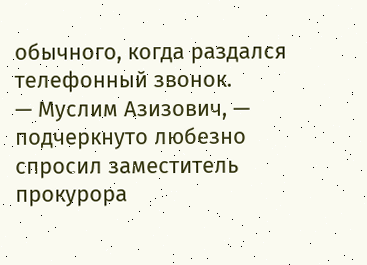обычного, когда раздался телефонный звонок.
— Муслим Азизович, — подчеркнуто любезно спросил заместитель прокурора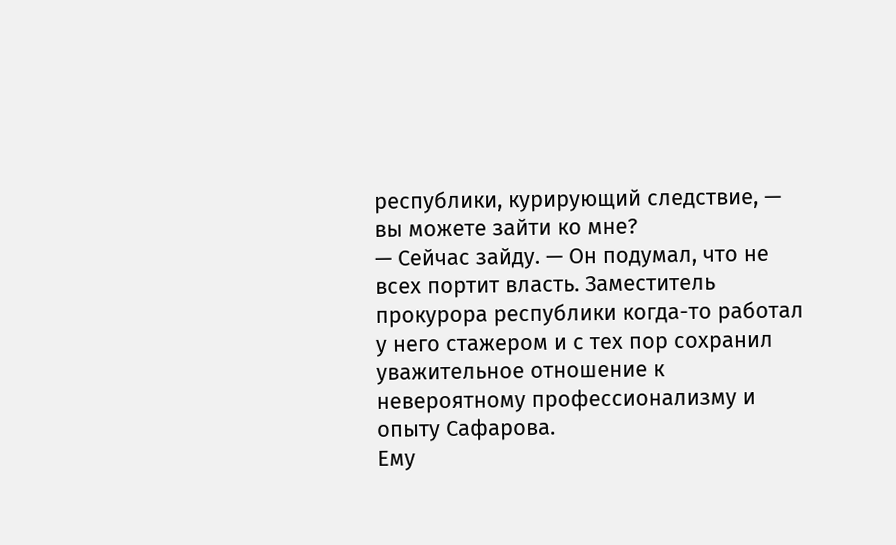республики, курирующий следствие, — вы можете зайти ко мне?
— Сейчас зайду. — Он подумал, что не всех портит власть. Заместитель прокурора республики когда-то работал у него стажером и с тех пор сохранил уважительное отношение к невероятному профессионализму и опыту Сафарова.
Ему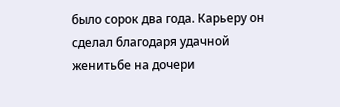было сорок два года. Карьеру он сделал благодаря удачной женитьбе на дочери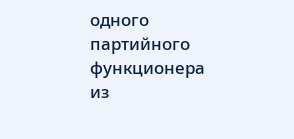одного партийного функционера из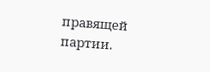правящей партии.